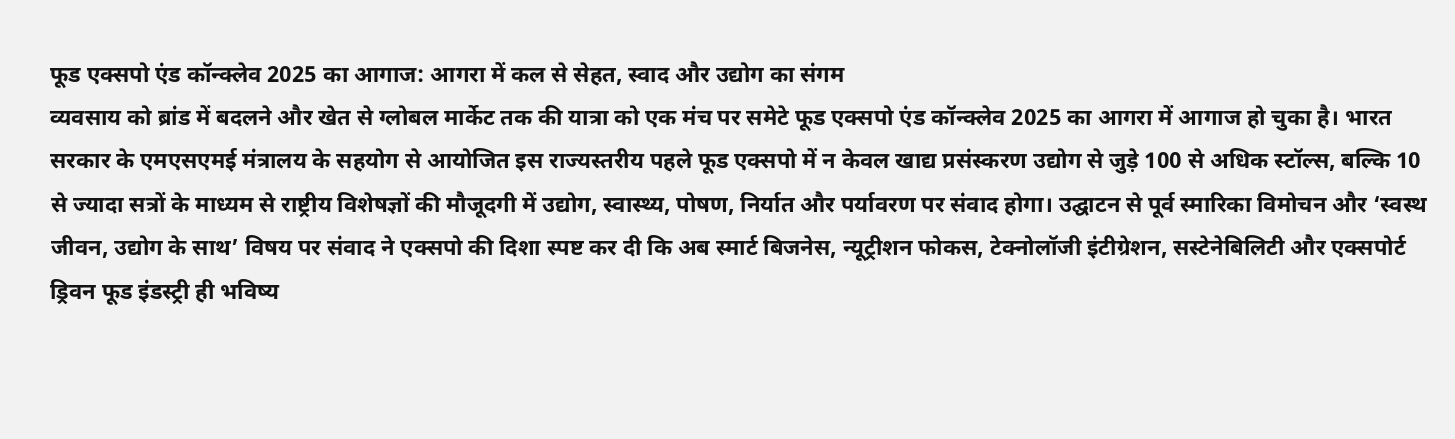फूड एक्सपो एंड कॉन्क्लेव 2025 का आगाज: आगरा में कल से सेहत, स्वाद और उद्योग का संगम
व्यवसाय को ब्रांड में बदलने और खेत से ग्लोबल मार्केट तक की यात्रा को एक मंच पर समेटे फूड एक्सपो एंड कॉन्क्लेव 2025 का आगरा में आगाज हो चुका है। भारत सरकार के एमएसएमई मंत्रालय के सहयोग से आयोजित इस राज्यस्तरीय पहले फूड एक्सपो में न केवल खाद्य प्रसंस्करण उद्योग से जुड़े 100 से अधिक स्टॉल्स, बल्कि 10 से ज्यादा सत्रों के माध्यम से राष्ट्रीय विशेषज्ञों की मौजूदगी में उद्योग, स्वास्थ्य, पोषण, निर्यात और पर्यावरण पर संवाद होगा। उद्घाटन से पूर्व स्मारिका विमोचन और ‘स्वस्थ जीवन, उद्योग के साथ’ विषय पर संवाद ने एक्सपो की दिशा स्पष्ट कर दी कि अब स्मार्ट बिजनेस, न्यूट्रीशन फोकस, टेक्नोलॉजी इंटीग्रेशन, सस्टेनेबिलिटी और एक्सपोर्ट ड्रिवन फूड इंडस्ट्री ही भविष्य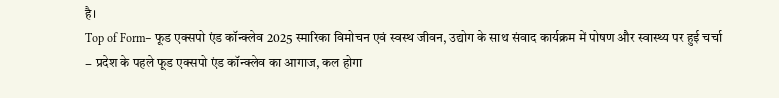है।
Top of Form− फूड एक्सपो एंड कॉन्क्लेव 2025 स्मारिका विमोचन एवं स्वस्थ जीवन, उद्योग के साथ संवाद कार्यक्रम में पोषण और स्वास्थ्य पर हुई चर्चा
− प्रदेश के पहले फूड एक्सपो एंड कॉन्क्लेव का आगाज, कल होगा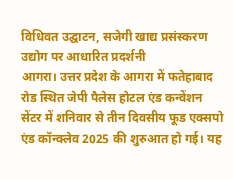विधिवत उद्घाटन, सजेगी खाद्य प्रसंस्करण उद्योग पर आधारित प्रदर्शनी
आगरा। उत्तर प्रदेश के आगरा में फतेहाबाद रोड स्थित जेपी पैलेस होटल एंड कन्वेंशन सेंटर में शनिवार से तीन दिवसीय फूड एक्सपो एंड कॉन्क्लेव 2025 की शुरुआत हो गई। यह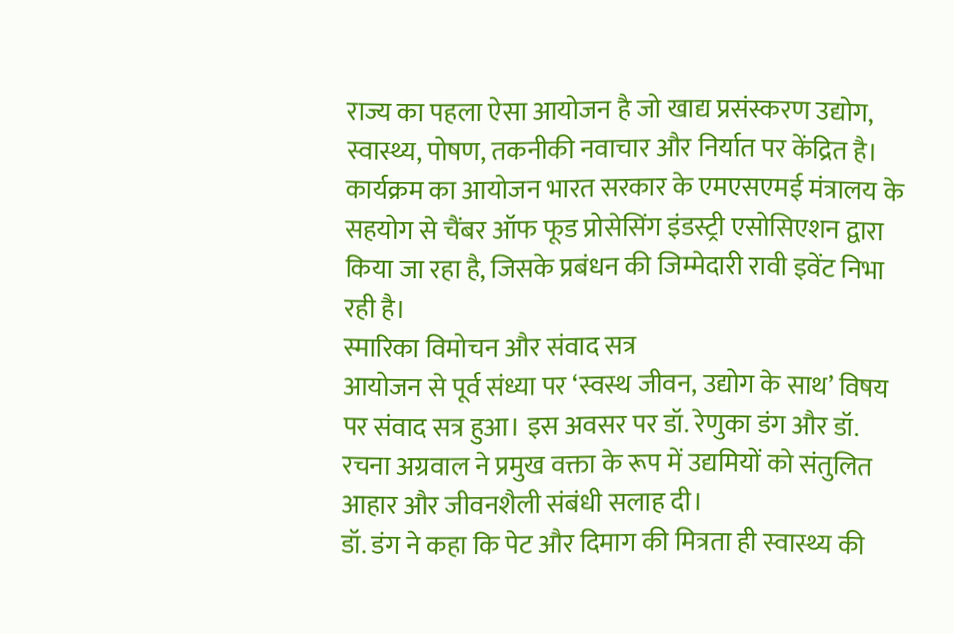राज्य का पहला ऐसा आयोजन है जो खाद्य प्रसंस्करण उद्योग, स्वास्थ्य, पोषण, तकनीकी नवाचार और निर्यात पर केंद्रित है। कार्यक्रम का आयोजन भारत सरकार के एमएसएमई मंत्रालय के सहयोग से चैंबर ऑफ फूड प्रोसेसिंग इंडस्ट्री एसोसिएशन द्वारा किया जा रहा है, जिसके प्रबंधन की जिम्मेदारी रावी इवेंट निभा रही है।
स्मारिका विमोचन और संवाद सत्र
आयोजन से पूर्व संध्या पर ‘स्वस्थ जीवन, उद्योग के साथ’ विषय पर संवाद सत्र हुआ। इस अवसर पर डॉ. रेणुका डंग और डॉ. रचना अग्रवाल ने प्रमुख वक्ता के रूप में उद्यमियों को संतुलित आहार और जीवनशैली संबंधी सलाह दी।
डॉ. डंग ने कहा कि पेट और दिमाग की मित्रता ही स्वास्थ्य की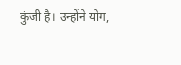कुंजी है। उन्होंने योग,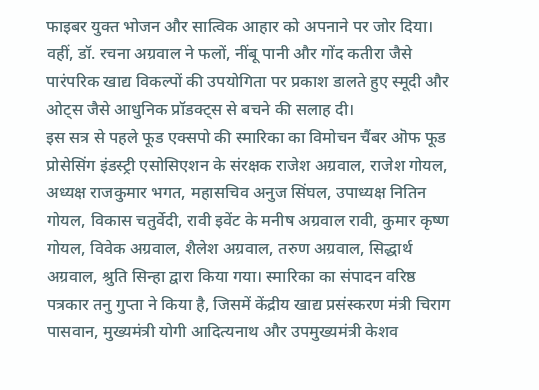फाइबर युक्त भोजन और सात्विक आहार को अपनाने पर जोर दिया।
वहीं, डॉ. रचना अग्रवाल ने फलों, नींबू पानी और गोंद कतीरा जैसे पारंपरिक खाद्य विकल्पों की उपयोगिता पर प्रकाश डालते हुए स्मूदी और ओट्स जैसे आधुनिक प्रॉडक्ट्स से बचने की सलाह दी।
इस सत्र से पहले फूड एक्सपो की स्मारिका का विमोचन चैंबर ऒफ फूड प्रोसेसिंग इंडस्ट्री एसोसिएशन के संरक्षक राजेश अग्रवाल, राजेश गोयल, अध्यक्ष राजकुमार भगत, महासचिव अनुज सिंघल, उपाध्यक्ष नितिन गोयल, विकास चतुर्वेदी, रावी इवेंट के मनीष अग्रवाल रावी, कुमार कृष्ण गोयल, विवेक अग्रवाल, शैलेश अग्रवाल, तरुण अग्रवाल, सिद्धार्थ अग्रवाल, श्रुति सिन्हा द्वारा किया गया। स्मारिका का संपादन वरिष्ठ पत्रकार तनु गुप्ता ने किया है, जिसमें केंद्रीय खाद्य प्रसंस्करण मंत्री चिराग पासवान, मुख्यमंत्री योगी आदित्यनाथ और उपमुख्यमंत्री केशव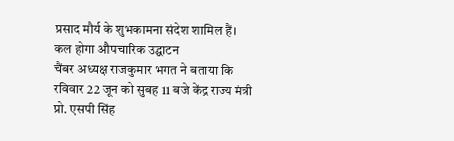प्रसाद मौर्य के शुभकामना संदेश शामिल हैं।
कल होगा औपचारिक उद्घाटन
चैंबर अध्यक्ष राजकुमार भगत ने बताया कि रविवार 22 जून को सुबह 11 बजे केंद्र राज्य मंत्री प्रो. एसपी सिंह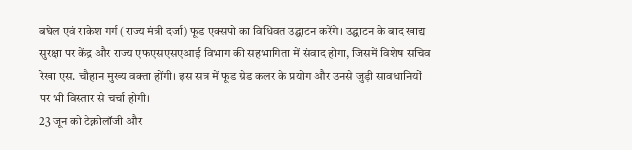बघेल एवं राकेश गर्ग (राज्य मंत्री दर्जा) फूड एक्सपो का विधिवत उद्घाटन करेंगे। उद्घाटन के बाद खाद्य सुरक्षा पर केंद्र और राज्य एफएसएसएआई विभाग की सहभागिता में संवाद होगा, जिसमें विशेष सचिव रेखा एस. चौहान मुख्य वक्ता होंगी। इस सत्र में फूड ग्रेड कलर के प्रयोग और उनसे जुड़ी सावधानियों पर भी विस्तार से चर्चा होगी।
23 जून को टेक्नोलॉजी और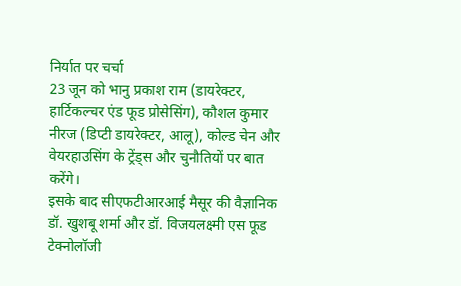निर्यात पर चर्चा
23 जून को भानु प्रकाश राम (डायरेक्टर, हार्टिकल्चर एंड फूड प्रोसेसिंग), कौशल कुमार नीरज (डिप्टी डायरेक्टर, आलू), कोल्ड चेन और वेयरहाउसिंग के ट्रेंड्स और चुनौतियों पर बात करेंगे।
इसके बाद सीएफटीआरआई मैसूर की वैज्ञानिक डॉ. खुशबू शर्मा और डॉ. विजयलक्ष्मी एस फूड टेक्नोलॉजी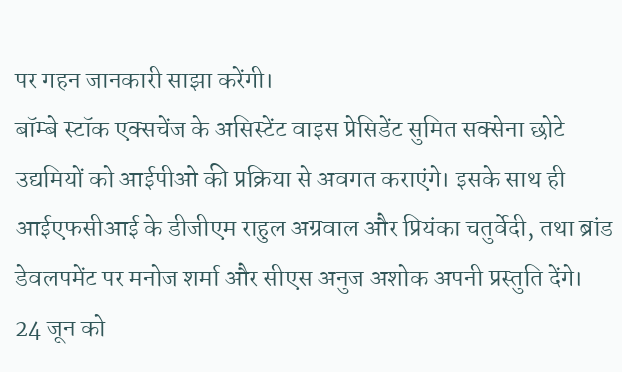पर गहन जानकारी साझा करेंगी।
बॉम्बे स्टॉक एक्सचेंज के असिस्टेंट वाइस प्रेसिडेंट सुमित सक्सेना छोटे उद्यमियों को आईपीओ की प्रक्रिया से अवगत कराएंगे। इसके साथ ही आईएफसीआई के डीजीएम राहुल अग्रवाल और प्रियंका चतुर्वेदी, तथा ब्रांड डेवलपमेंट पर मनोज शर्मा और सीएस अनुज अशोक अपनी प्रस्तुति देंगे।
24 जून को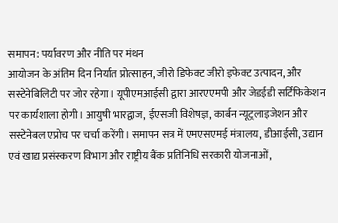समापन: पर्यावरण और नीति पर मंथन
आयोजन के अंतिम दिन निर्यात प्रोत्साहन, जीरो डिफेक्ट जीरो इफेक्ट उत्पादन, और सस्टेनेबिलिटी पर जोर रहेगा। यूपीएमआईसी द्वारा आरएएमपी और जेडईडी सर्टिफिकेशन पर कार्यशाला होगी। आयुषी भारद्वाज, ईएसजी विशेषज्ञ, कार्बन न्यूट्रलाइजेशन और सस्टेनेबल एप्रोच पर चर्चा करेंगी। समापन सत्र में एमएसएमई मंत्रालय, डीआईसी, उद्यान एवं खाद्य प्रसंस्करण विभाग और राष्ट्रीय बैंक प्रतिनिधि सरकारी योजनाओं,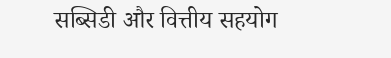सब्सिडी और वित्तीय सहयोग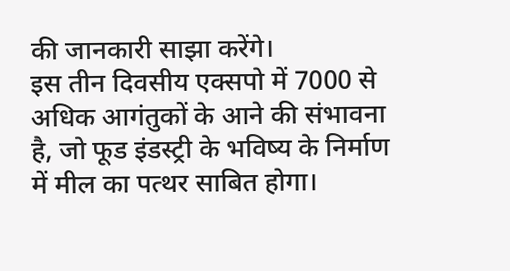की जानकारी साझा करेंगे।
इस तीन दिवसीय एक्सपो में 7000 से अधिक आगंतुकों के आने की संभावना है, जो फूड इंडस्ट्री के भविष्य के निर्माण में मील का पत्थर साबित होगा।